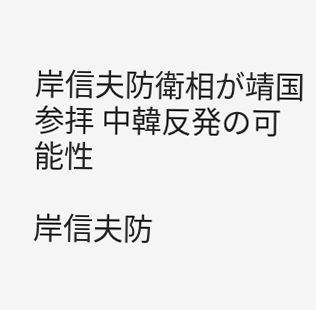岸信夫防衛相が靖国参拝 中韓反発の可能性

岸信夫防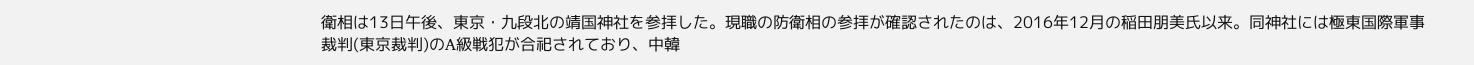衛相は13日午後、東京・九段北の靖国神社を参拝した。現職の防衛相の参拝が確認されたのは、2016年12月の稲田朋美氏以来。同神社には極東国際軍事裁判(東京裁判)のA級戦犯が合祀されており、中韓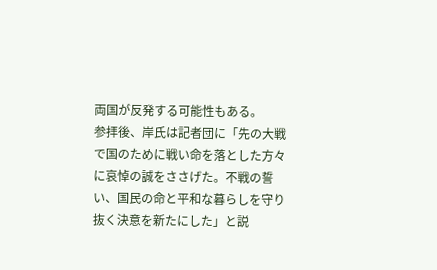両国が反発する可能性もある。
参拝後、岸氏は記者団に「先の大戦で国のために戦い命を落とした方々に哀悼の誠をささげた。不戦の誓い、国民の命と平和な暮らしを守り抜く決意を新たにした」と説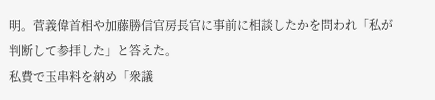明。菅義偉首相や加藤勝信官房長官に事前に相談したかを問われ「私が判断して参拝した」と答えた。
私費で玉串料を納め「衆議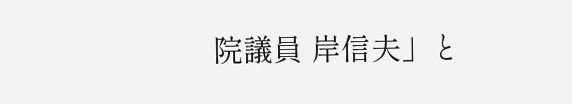院議員 岸信夫」と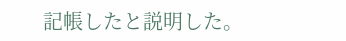記帳したと説明した。